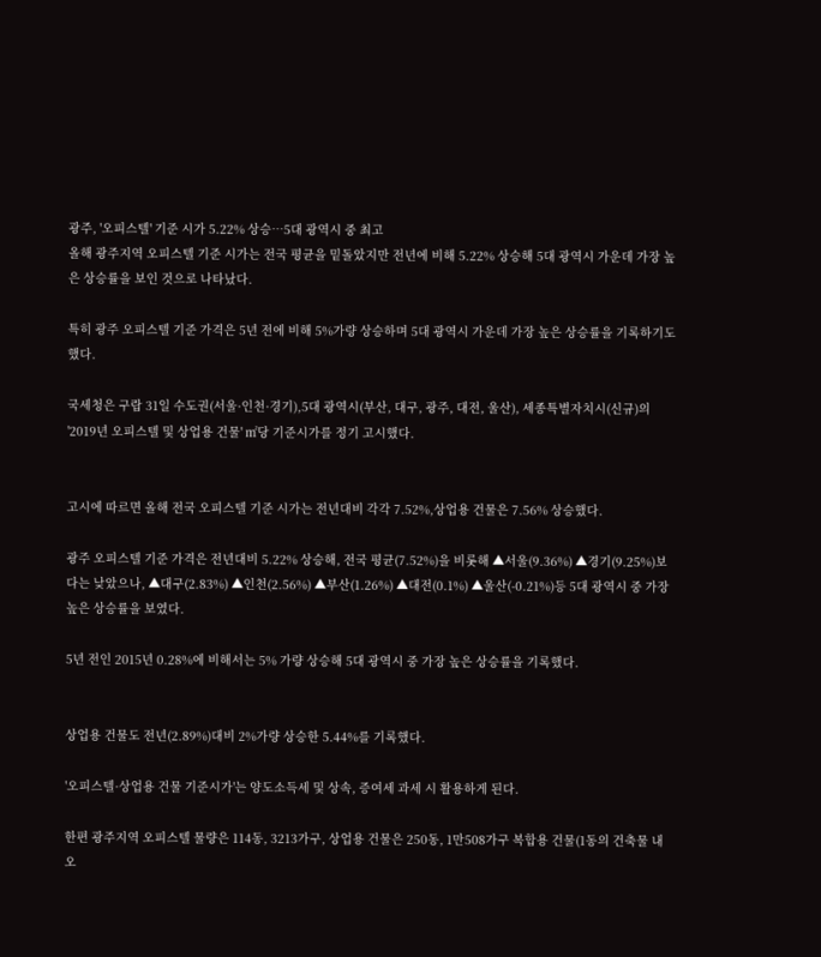광주, '오피스텔' 기준 시가 5.22% 상승…5대 광역시 중 최고
올해 광주지역 오피스텔 기준 시가는 전국 평균을 밑돌았지만 전년에 비해 5.22% 상승해 5대 광역시 가운데 가장 높은 상승률을 보인 것으로 나타났다.

특히 광주 오피스텔 기준 가격은 5년 전에 비해 5%가량 상승하며 5대 광역시 가운데 가장 높은 상승률을 기록하기도 했다.

국세청은 구랍 31일 수도권(서울·인천·경기),5대 광역시(부산, 대구, 광주, 대전, 울산), 세종특별자치시(신규)의 '2019년 오피스텔 및 상업용 건물' ㎡당 기준시가를 정기 고시했다.


고시에 따르면 올해 전국 오피스텔 기준 시가는 전년대비 각각 7.52%,상업용 건물은 7.56% 상승했다.

광주 오피스텔 기준 가격은 전년대비 5.22% 상승해, 전국 평균(7.52%)을 비롯해 ▲서울(9.36%) ▲경기(9.25%)보다는 낮았으나, ▲대구(2.83%) ▲인천(2.56%) ▲부산(1.26%) ▲대전(0.1%) ▲울산(-0.21%)등 5대 광역시 중 가장 높은 상승률을 보였다.

5년 전인 2015년 0.28%에 비해서는 5% 가량 상승해 5대 광역시 중 가장 높은 상승률을 기록했다.


상업용 건물도 전년(2.89%)대비 2%가량 상승한 5.44%를 기록했다.

'오피스텔·상업용 건물 기준시가'는 양도소득세 및 상속, 증여세 과세 시 활용하게 된다.

한편 광주지역 오피스텔 물량은 114동, 3213가구, 상업용 건물은 250동, 1만508가구 복합용 건물(1동의 건축물 내 오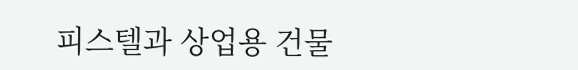피스텔과 상업용 건물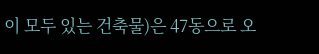이 모두 있는 건축물)은 47동으로 오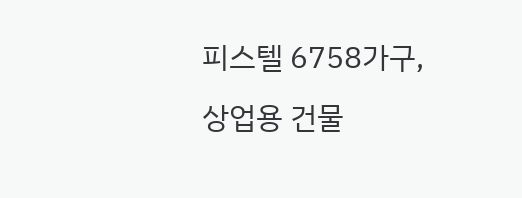피스텔 6758가구, 상업용 건물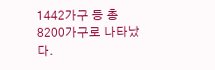1442가구 등 총 8200가구로 나타났다.